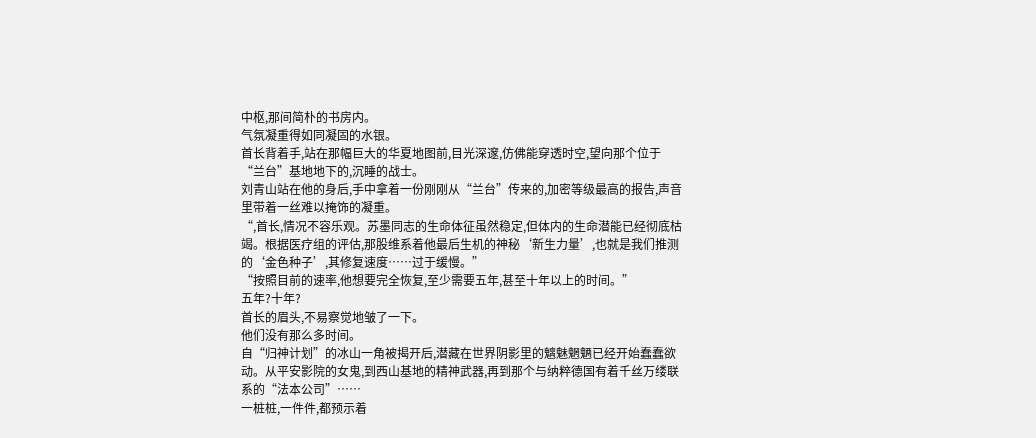中枢,那间简朴的书房内。
气氛凝重得如同凝固的水银。
首长背着手,站在那幅巨大的华夏地图前,目光深邃,仿佛能穿透时空,望向那个位于“兰台”基地地下的,沉睡的战士。
刘青山站在他的身后,手中拿着一份刚刚从“兰台”传来的,加密等级最高的报告,声音里带着一丝难以掩饰的凝重。
“,首长,情况不容乐观。苏墨同志的生命体征虽然稳定,但体内的生命潜能已经彻底枯竭。根据医疗组的评估,那股维系着他最后生机的神秘‘新生力量’,也就是我们推测的‘金色种子’,其修复速度……过于缓慢。”
“按照目前的速率,他想要完全恢复,至少需要五年,甚至十年以上的时间。”
五年?十年?
首长的眉头,不易察觉地皱了一下。
他们没有那么多时间。
自“归神计划”的冰山一角被揭开后,潜藏在世界阴影里的魑魅魍魉已经开始蠢蠢欲动。从平安影院的女鬼,到西山基地的精神武器,再到那个与纳粹德国有着千丝万缕联系的“法本公司”……
一桩桩,一件件,都预示着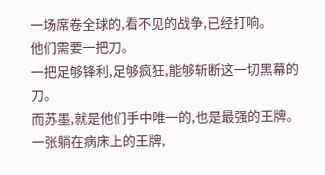一场席卷全球的,看不见的战争,已经打响。
他们需要一把刀。
一把足够锋利,足够疯狂,能够斩断这一切黑幕的刀。
而苏墨,就是他们手中唯一的,也是最强的王牌。
一张躺在病床上的王牌,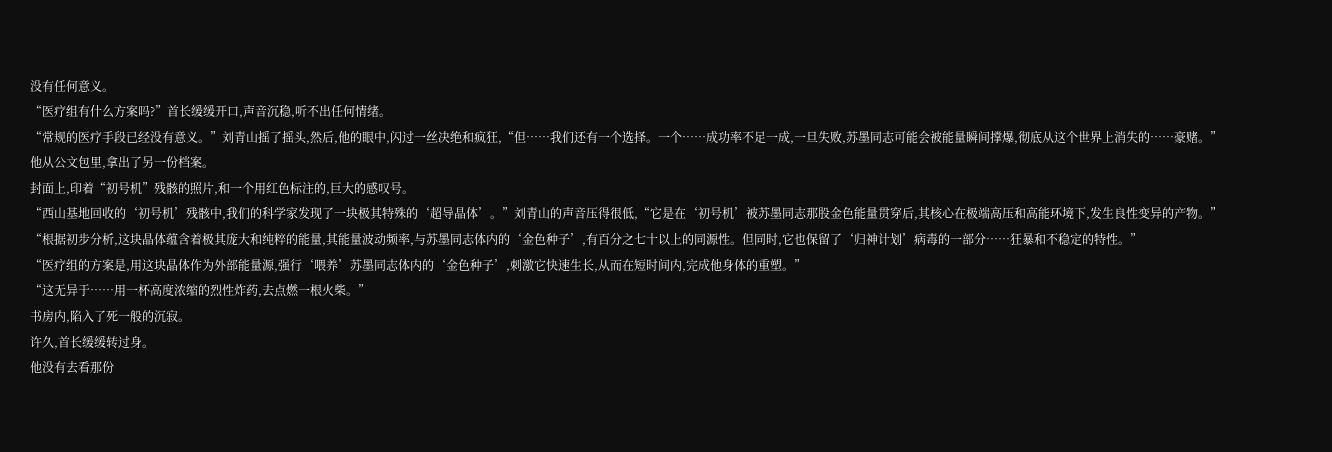没有任何意义。
“医疗组有什么方案吗?”首长缓缓开口,声音沉稳,听不出任何情绪。
“常规的医疗手段已经没有意义。”刘青山摇了摇头,然后,他的眼中,闪过一丝决绝和疯狂,“但……我们还有一个选择。一个……成功率不足一成,一旦失败,苏墨同志可能会被能量瞬间撑爆,彻底从这个世界上消失的……豪赌。”
他从公文包里,拿出了另一份档案。
封面上,印着“初号机”残骸的照片,和一个用红色标注的,巨大的感叹号。
“西山基地回收的‘初号机’残骸中,我们的科学家发现了一块极其特殊的‘超导晶体’。”刘青山的声音压得很低,“它是在‘初号机’被苏墨同志那股金色能量贯穿后,其核心在极端高压和高能环境下,发生良性变异的产物。”
“根据初步分析,这块晶体蕴含着极其庞大和纯粹的能量,其能量波动频率,与苏墨同志体内的‘金色种子’,有百分之七十以上的同源性。但同时,它也保留了‘归神计划’病毒的一部分……狂暴和不稳定的特性。”
“医疗组的方案是,用这块晶体作为外部能量源,强行‘喂养’苏墨同志体内的‘金色种子’,刺激它快速生长,从而在短时间内,完成他身体的重塑。”
“这无异于……用一杯高度浓缩的烈性炸药,去点燃一根火柴。”
书房内,陷入了死一般的沉寂。
许久,首长缓缓转过身。
他没有去看那份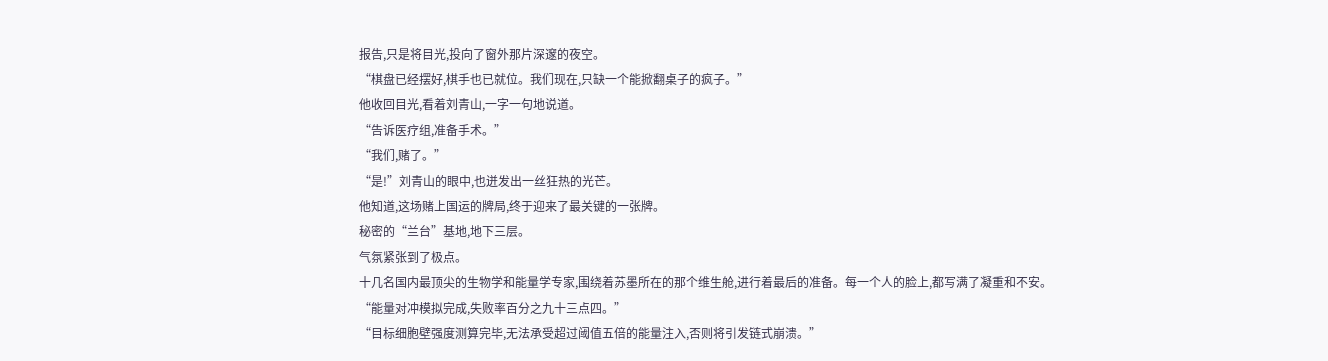报告,只是将目光,投向了窗外那片深邃的夜空。
“棋盘已经摆好,棋手也已就位。我们现在,只缺一个能掀翻桌子的疯子。”
他收回目光,看着刘青山,一字一句地说道。
“告诉医疗组,准备手术。”
“我们,赌了。”
“是!”刘青山的眼中,也迸发出一丝狂热的光芒。
他知道,这场赌上国运的牌局,终于迎来了最关键的一张牌。
秘密的“兰台”基地,地下三层。
气氛紧张到了极点。
十几名国内最顶尖的生物学和能量学专家,围绕着苏墨所在的那个维生舱,进行着最后的准备。每一个人的脸上,都写满了凝重和不安。
“能量对冲模拟完成,失败率百分之九十三点四。”
“目标细胞壁强度测算完毕,无法承受超过阈值五倍的能量注入,否则将引发链式崩溃。”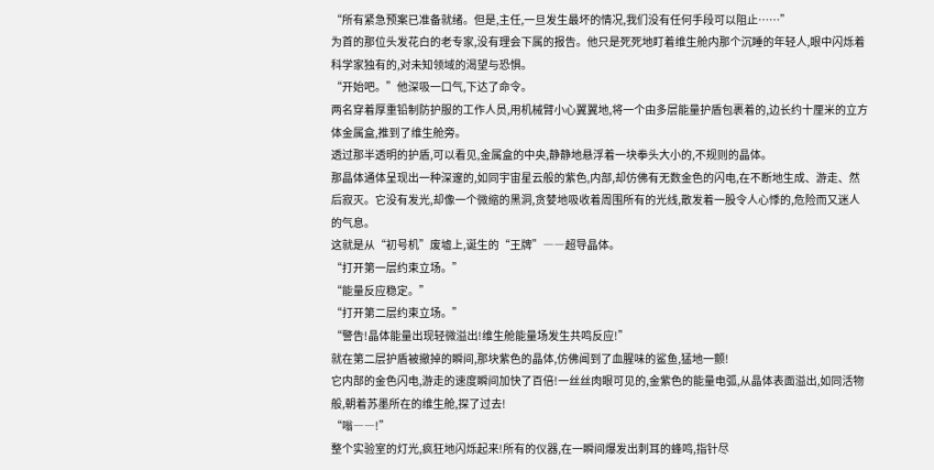“所有紧急预案已准备就绪。但是,主任,一旦发生最坏的情况,我们没有任何手段可以阻止……”
为首的那位头发花白的老专家,没有理会下属的报告。他只是死死地盯着维生舱内那个沉睡的年轻人,眼中闪烁着科学家独有的,对未知领域的渴望与恐惧。
“开始吧。”他深吸一口气,下达了命令。
两名穿着厚重铅制防护服的工作人员,用机械臂小心翼翼地,将一个由多层能量护盾包裹着的,边长约十厘米的立方体金属盒,推到了维生舱旁。
透过那半透明的护盾,可以看见,金属盒的中央,静静地悬浮着一块拳头大小的,不规则的晶体。
那晶体通体呈现出一种深邃的,如同宇宙星云般的紫色,内部,却仿佛有无数金色的闪电,在不断地生成、游走、然后寂灭。它没有发光,却像一个微缩的黑洞,贪婪地吸收着周围所有的光线,散发着一股令人心悸的,危险而又迷人的气息。
这就是从“初号机”废墟上,诞生的“王牌”――超导晶体。
“打开第一层约束立场。”
“能量反应稳定。”
“打开第二层约束立场。”
“警告!晶体能量出现轻微溢出!维生舱能量场发生共鸣反应!”
就在第二层护盾被撤掉的瞬间,那块紫色的晶体,仿佛闻到了血腥味的鲨鱼,猛地一颤!
它内部的金色闪电,游走的速度瞬间加快了百倍!一丝丝肉眼可见的,金紫色的能量电弧,从晶体表面溢出,如同活物般,朝着苏墨所在的维生舱,探了过去!
“嗡――!”
整个实验室的灯光,疯狂地闪烁起来!所有的仪器,在一瞬间爆发出刺耳的蜂鸣,指针尽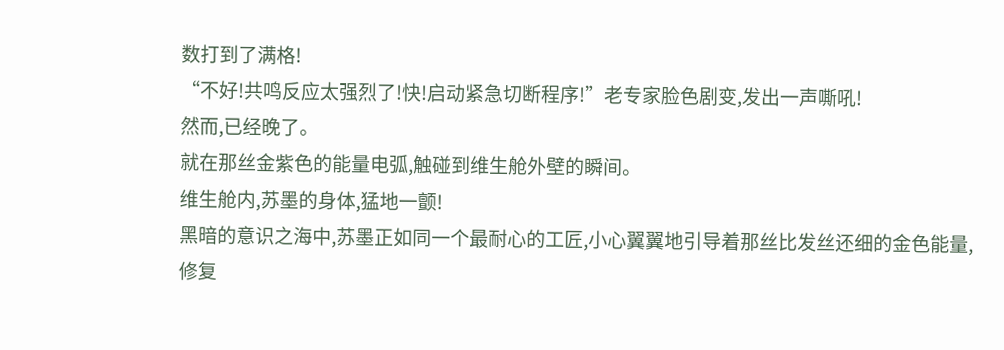数打到了满格!
“不好!共鸣反应太强烈了!快!启动紧急切断程序!”老专家脸色剧变,发出一声嘶吼!
然而,已经晚了。
就在那丝金紫色的能量电弧,触碰到维生舱外壁的瞬间。
维生舱内,苏墨的身体,猛地一颤!
黑暗的意识之海中,苏墨正如同一个最耐心的工匠,小心翼翼地引导着那丝比发丝还细的金色能量,修复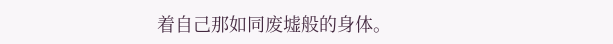着自己那如同废墟般的身体。